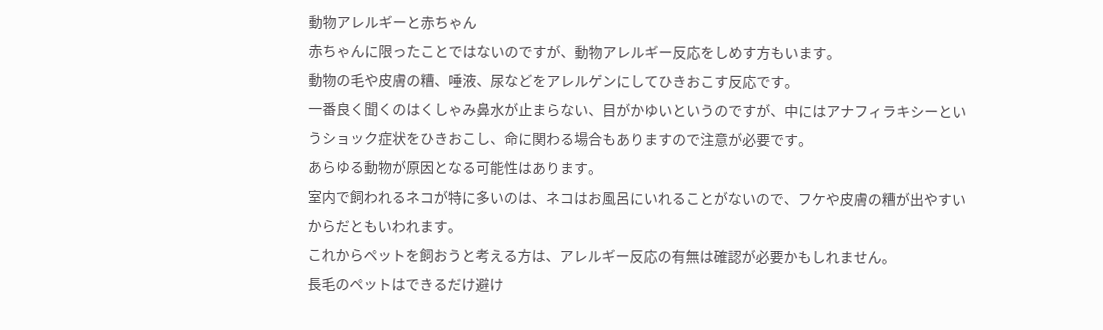動物アレルギーと赤ちゃん
赤ちゃんに限ったことではないのですが、動物アレルギー反応をしめす方もいます。
動物の毛や皮膚の糟、唾液、尿などをアレルゲンにしてひきおこす反応です。
一番良く聞くのはくしゃみ鼻水が止まらない、目がかゆいというのですが、中にはアナフィラキシーというショック症状をひきおこし、命に関わる場合もありますので注意が必要です。
あらゆる動物が原因となる可能性はあります。
室内で飼われるネコが特に多いのは、ネコはお風呂にいれることがないので、フケや皮膚の糟が出やすいからだともいわれます。
これからペットを飼おうと考える方は、アレルギー反応の有無は確認が必要かもしれません。
長毛のペットはできるだけ避け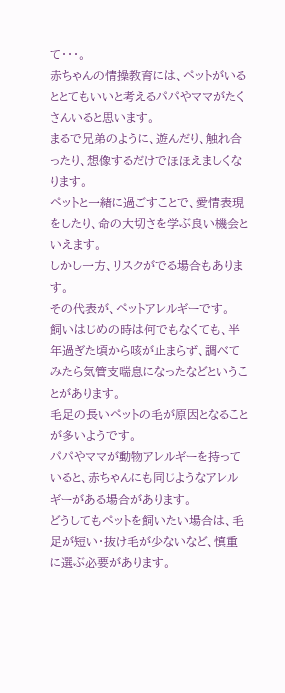て・・・。
赤ちゃんの情操教育には、ペットがいるととてもいいと考えるパパやママがたくさんいると思います。
まるで兄弟のように、遊んだり、触れ合ったり、想像するだけでほほえましくなります。
ペットと一緒に過ごすことで、愛情表現をしたり、命の大切さを学ぶ良い機会といえます。
しかし一方、リスクがでる場合もあります。
その代表が、ペットアレルギーです。
飼いはじめの時は何でもなくても、半年過ぎた頃から咳が止まらず、調べてみたら気管支喘息になったなどということがあります。
毛足の長いペットの毛が原因となることが多いようです。
パパやママが動物アレルギーを持っていると、赤ちゃんにも同じようなアレルギーがある場合があります。
どうしてもペットを飼いたい場合は、毛足が短い・抜け毛が少ないなど、慎重に選ぶ必要があります。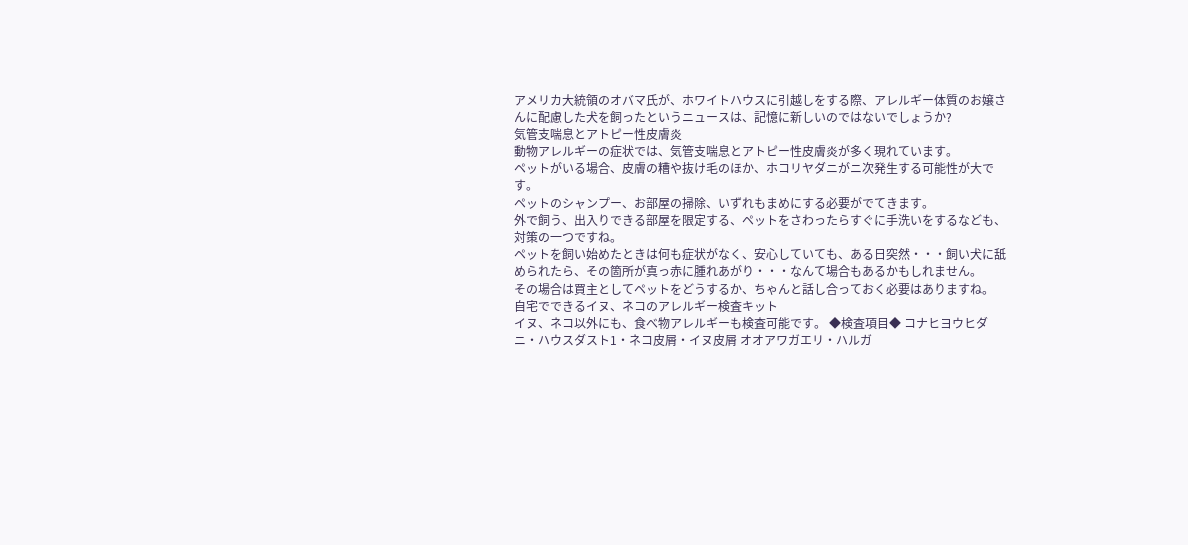アメリカ大統領のオバマ氏が、ホワイトハウスに引越しをする際、アレルギー体質のお嬢さんに配慮した犬を飼ったというニュースは、記憶に新しいのではないでしょうか?
気管支喘息とアトピー性皮膚炎
動物アレルギーの症状では、気管支喘息とアトピー性皮膚炎が多く現れています。
ペットがいる場合、皮膚の糟や抜け毛のほか、ホコリヤダニがニ次発生する可能性が大です。
ペットのシャンプー、お部屋の掃除、いずれもまめにする必要がでてきます。
外で飼う、出入りできる部屋を限定する、ペットをさわったらすぐに手洗いをするなども、対策の一つですね。
ペットを飼い始めたときは何も症状がなく、安心していても、ある日突然・・・飼い犬に舐められたら、その箇所が真っ赤に腫れあがり・・・なんて場合もあるかもしれません。
その場合は買主としてペットをどうするか、ちゃんと話し合っておく必要はありますね。
自宅でできるイヌ、ネコのアレルギー検査キット
イヌ、ネコ以外にも、食べ物アレルギーも検査可能です。 ◆検査項目◆ コナヒヨウヒダニ・ハウスダスト1・ネコ皮屑・イヌ皮屑 オオアワガエリ・ハルガ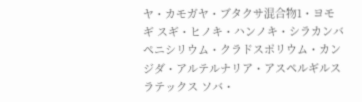ヤ・カモガヤ・ブタクサ混合物1・ヨモギ スギ・ヒノキ・ハンノキ・シラカンバ ペニシリウム・クラドスポリウム・カンジダ・アルテルナリア・アスペルギルス ラテックス ソバ・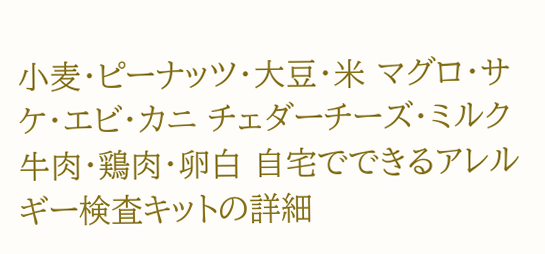小麦・ピーナッツ・大豆・米 マグロ・サケ・エビ・カニ チェダーチーズ・ミルク 牛肉・鶏肉・卵白 自宅でできるアレルギー検査キットの詳細